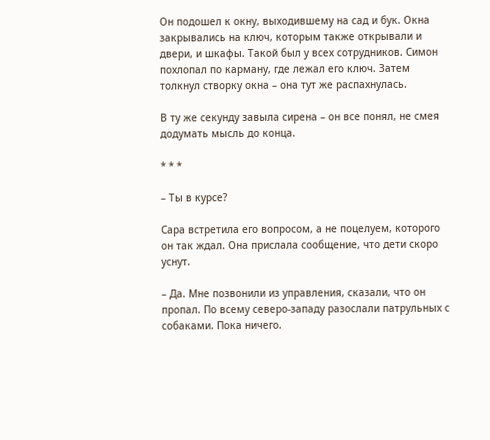Он подошел к окну, выходившему на сад и бук. Окна закрывались на ключ, которым также открывали и двери, и шкафы. Такой был у всех сотрудников. Симон похлопал по карману, где лежал его ключ. Затем толкнул створку окна – она тут же распахнулась.

В ту же секунду завыла сирена – он все понял, не смея додумать мысль до конца.

* * *

– Ты в курсе?

Сара встретила его вопросом, а не поцелуем, которого он так ждал. Она прислала сообщение, что дети скоро уснут.

– Да. Мне позвонили из управления, сказали, что он пропал. По всему северо-западу разослали патрульных с собаками. Пока ничего.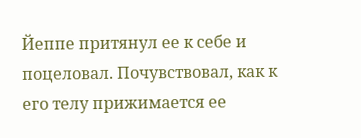Йеппе притянул ее к себе и поцеловал. Почувствовал, как к его телу прижимается ее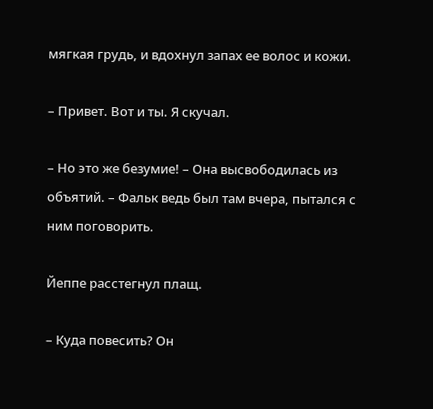мягкая грудь, и вдохнул запах ее волос и кожи.

– Привет. Вот и ты. Я скучал.

– Но это же безумие! – Она высвободилась из объятий. – Фальк ведь был там вчера, пытался с ним поговорить.

Йеппе расстегнул плащ.

– Куда повесить? Он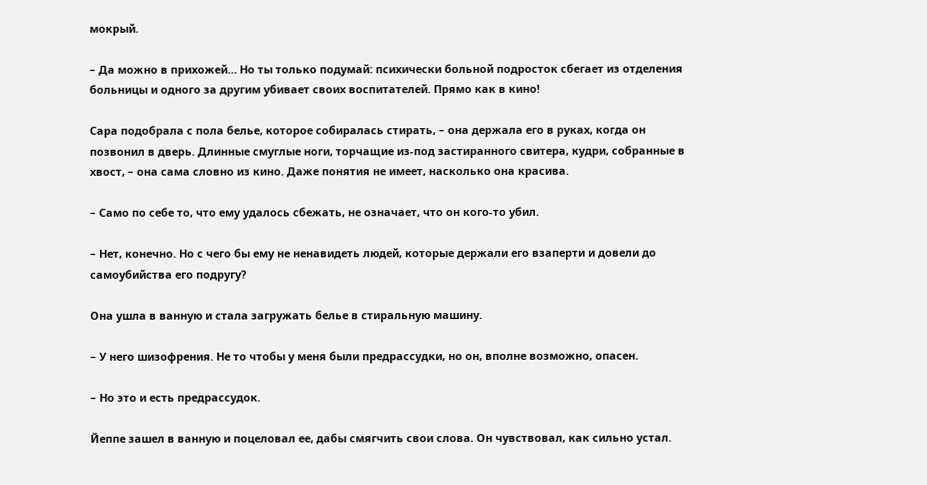мокрый.

– Да можно в прихожей… Но ты только подумай: психически больной подросток сбегает из отделения больницы и одного за другим убивает своих воспитателей. Прямо как в кино!

Сара подобрала с пола белье, которое собиралась стирать, – она держала его в руках, когда он позвонил в дверь. Длинные смуглые ноги, торчащие из-под застиранного свитера, кудри, собранные в хвост, – она сама словно из кино. Даже понятия не имеет, насколько она красива.

– Само по себе то, что ему удалось сбежать, не означает, что он кого-то убил.

– Нет, конечно. Но с чего бы ему не ненавидеть людей, которые держали его взаперти и довели до самоубийства его подругу?

Она ушла в ванную и стала загружать белье в стиральную машину.

– У него шизофрения. Не то чтобы у меня были предрассудки, но он, вполне возможно, опасен.

– Но это и есть предрассудок.

Йеппе зашел в ванную и поцеловал ее, дабы смягчить свои слова. Он чувствовал, как сильно устал.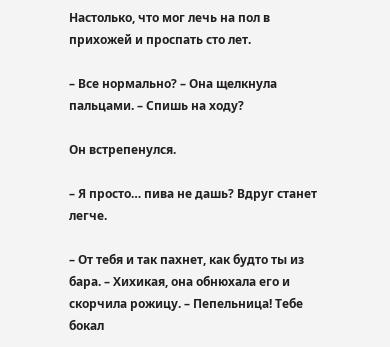Настолько, что мог лечь на пол в прихожей и проспать сто лет.

– Все нормально? – Она щелкнула пальцами. – Спишь на ходу?

Он встрепенулся.

– Я просто… пива не дашь? Вдруг станет легче.

– От тебя и так пахнет, как будто ты из бара. – Хихикая, она обнюхала его и скорчила рожицу. – Пепельница! Тебе бокал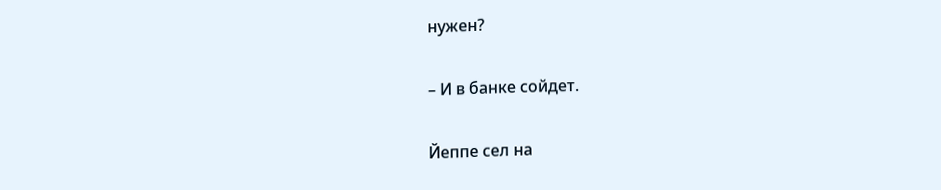нужен?

– И в банке сойдет.

Йеппе сел на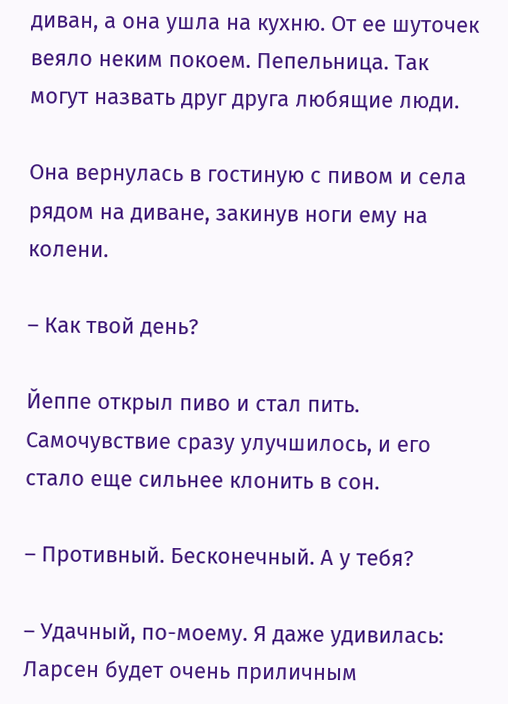диван, а она ушла на кухню. От ее шуточек веяло неким покоем. Пепельница. Так могут назвать друг друга любящие люди.

Она вернулась в гостиную с пивом и села рядом на диване, закинув ноги ему на колени.

– Как твой день?

Йеппе открыл пиво и стал пить. Самочувствие сразу улучшилось, и его стало еще сильнее клонить в сон.

– Противный. Бесконечный. А у тебя?

– Удачный, по-моему. Я даже удивилась: Ларсен будет очень приличным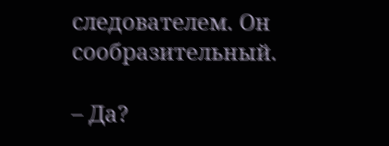следователем. Он сообразительный.

– Да?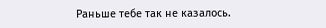Раньше тебе так не казалось.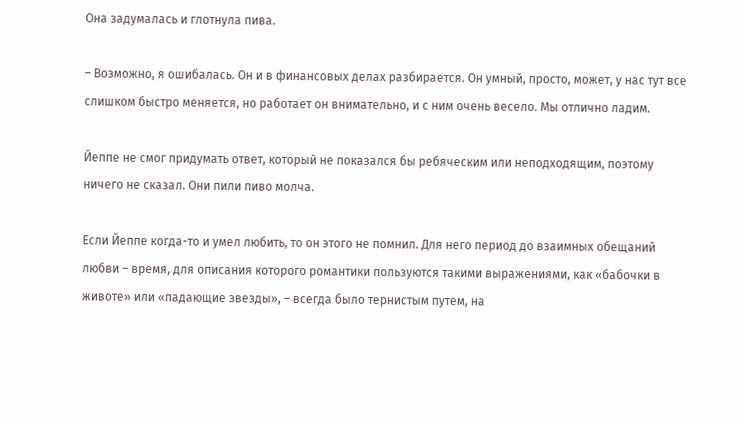Она задумалась и глотнула пива.

– Возможно, я ошибалась. Он и в финансовых делах разбирается. Он умный, просто, может, у нас тут все слишком быстро меняется, но работает он внимательно, и с ним очень весело. Мы отлично ладим.

Йеппе не смог придумать ответ, который не показался бы ребяческим или неподходящим, поэтому ничего не сказал. Они пили пиво молча.

Если Йеппе когда-то и умел любить, то он этого не помнил. Для него период до взаимных обещаний любви – время, для описания которого романтики пользуются такими выражениями, как «бабочки в животе» или «падающие звезды», – всегда было тернистым путем, на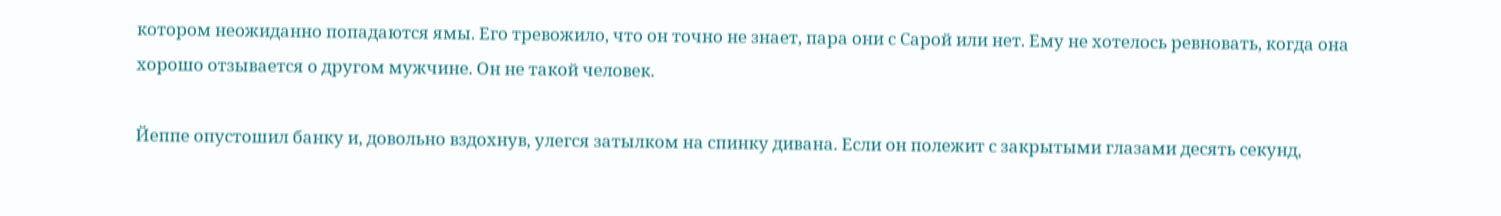котором неожиданно попадаются ямы. Его тревожило, что он точно не знает, пара они с Сарой или нет. Ему не хотелось ревновать, когда она хорошо отзывается о другом мужчине. Он не такой человек.

Йеппе опустошил банку и, довольно вздохнув, улегся затылком на спинку дивана. Если он полежит с закрытыми глазами десять секунд,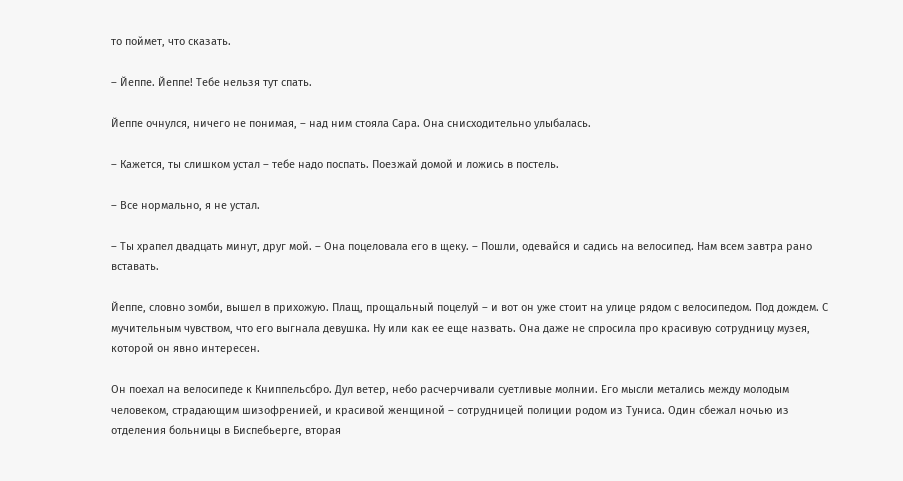то поймет, что сказать.

– Йеппе. Йеппе! Тебе нельзя тут спать.

Йеппе очнулся, ничего не понимая, – над ним стояла Сара. Она снисходительно улыбалась.

– Кажется, ты слишком устал – тебе надо поспать. Поезжай домой и ложись в постель.

– Все нормально, я не устал.

– Ты храпел двадцать минут, друг мой. – Она поцеловала его в щеку. – Пошли, одевайся и садись на велосипед. Нам всем завтра рано вставать.

Йеппе, словно зомби, вышел в прихожую. Плащ, прощальный поцелуй – и вот он уже стоит на улице рядом с велосипедом. Под дождем. С мучительным чувством, что его выгнала девушка. Ну или как ее еще назвать. Она даже не спросила про красивую сотрудницу музея, которой он явно интересен.

Он поехал на велосипеде к Книппельсбро. Дул ветер, небо расчерчивали суетливые молнии. Его мысли метались между молодым человеком, страдающим шизофренией, и красивой женщиной – сотрудницей полиции родом из Туниса. Один сбежал ночью из отделения больницы в Биспебьерге, вторая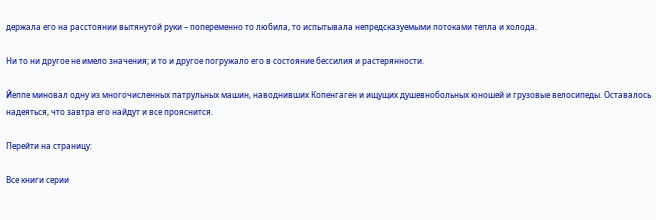держала его на расстоянии вытянутой руки – попеременно то любила, то испытывала непредсказуемыми потоками тепла и холода.

Ни то ни другое не имело значения; и то и другое погружало его в состояние бессилия и растерянности.

Йеппе миновал одну из многочисленных патрульных машин, наводнивших Копенгаген и ищущих душевнобольных юношей и грузовые велосипеды. Оставалось надеяться, что завтра его найдут и все прояснится.

Перейти на страницу:

Все книги серии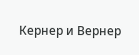Кернер и Вернер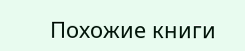Похожие книги